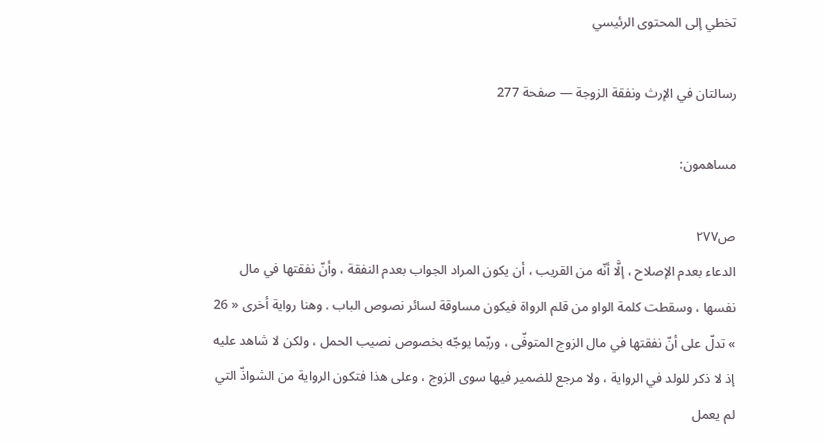تخطي إلى المحتوى الرئيسي

رسالتان في الإرث ونفقة الزوجة — صفحة 277

مساهمون:

ص٢٧٧
الدعاء بعدم الإصلاح ، إلَّا أنّه من القريب ، أن يكون المراد الجواب بعدم النفقة ، وأنّ نفقتها في مال نفسها ، وسقطت كلمة الواو من قلم الرواة فيكون مساوقة لسائر نصوص الباب . وهنا رواية أخرى « 26 » تدلّ على أنّ نفقتها في مال الزوج المتوفّى ، وربّما يوجّه بخصوص نصيب الحمل ، ولكن لا شاهد عليه إذ لا ذكر للولد في الرواية ، ولا مرجع للضمير فيها سوى الزوج ، وعلى هذا فتكون الرواية من الشواذّ التي لم يعمل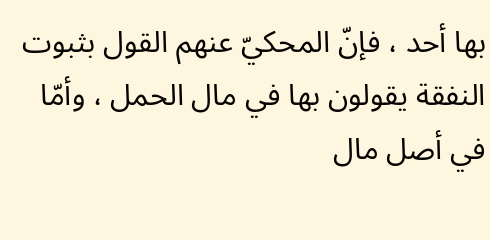بها أحد ، فإنّ المحكيّ عنهم القول بثبوت النفقة يقولون بها في مال الحمل ، وأمّا في أصل مال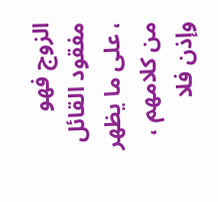الزوج فهو مفقود القائل ، على ما يظهر من كلامهم ، وإذن فلا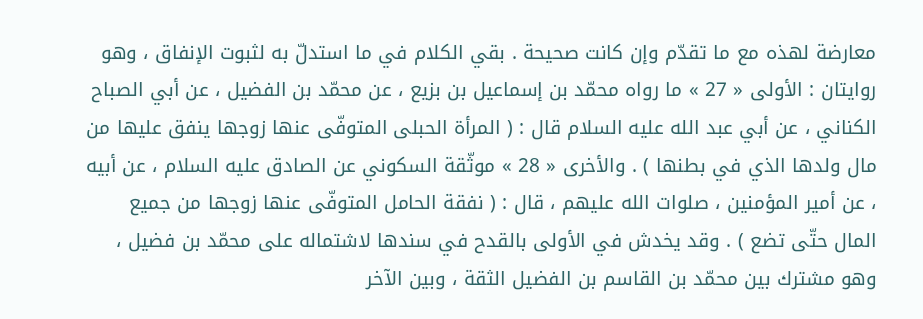معارضة لهذه مع ما تقدّم وإن كانت صحيحة . بقي الكلام في ما استدلّ به لثبوت الإنفاق ، وهو روايتان : الأولى « 27 » ما رواه محمّد بن إسماعيل بن بزيع ، عن محمّد بن الفضيل ، عن أبي الصباح الكناني ، عن أبي عبد الله عليه السلام قال : ( المرأة الحبلى المتوفّى عنها زوجها ينفق عليها من مال ولدها الذي في بطنها ) . والأخرى « 28 » موثّقة السكوني عن الصادق عليه السلام ، عن أبيه ، عن أمير المؤمنين ، صلوات الله عليهم ، قال : ( نفقة الحامل المتوفّى عنها زوجها من جميع المال حتّى تضع ) . وقد يخدش في الأولى بالقدح في سندها لاشتماله على محمّد بن فضيل ، وهو مشترك بين محمّد بن القاسم بن الفضيل الثقة ، وبين الآخر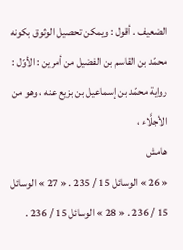الضعيف . أقول : ويمكن تحصيل الوثوق بكونه محمّد بن القاسم بن الفضيل من أمرين : الأوّل : رواية محمّد بن إسماعيل بن بزيع عنه ، وهو من الأجلَّاء ،
هامش
« 26 » الوسائل 15 / 235 . « 27 » الوسائل 15 / 236 . « 28 » الوسائل 15 / 236 .